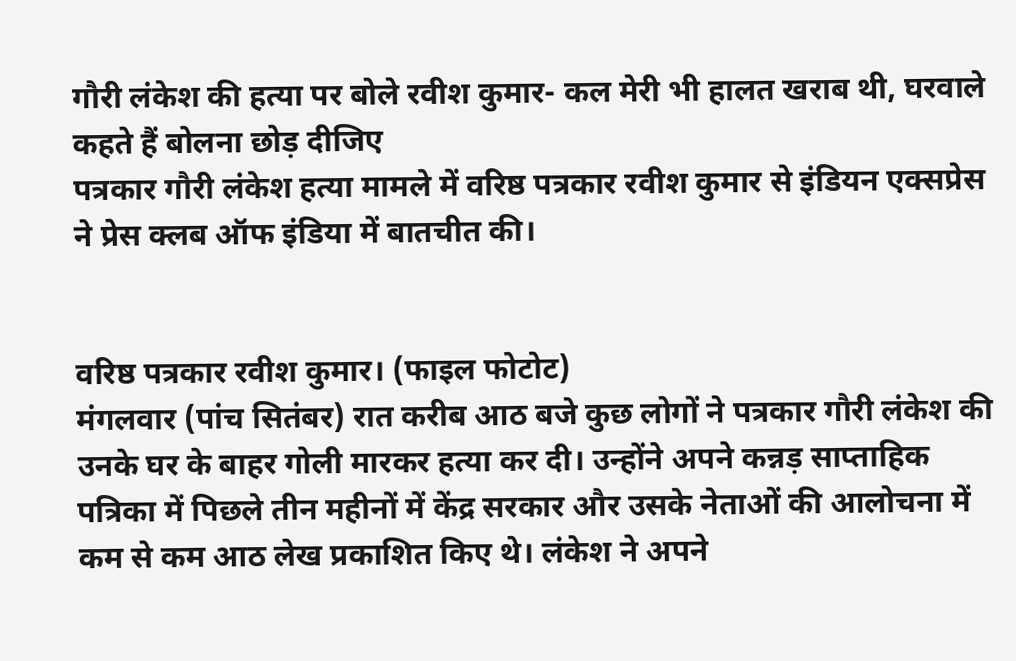गौरी लंकेश की हत्या पर बोले रवीश कुमार- कल मेरी भी हालत खराब थी, घरवाले कहते हैं बोलना छोड़ दीजिए
पत्रकार गौरी लंकेश हत्या मामले में वरिष्ठ पत्रकार रवीश कुमार से इंडियन एक्सप्रेस ने प्रेस क्लब ऑफ इंडिया में बातचीत की।


वरिष्ठ पत्रकार रवीश कुमार। (फाइल फोटोट)
मंगलवार (पांच सितंबर) रात करीब आठ बजे कुछ लोगों ने पत्रकार गौरी लंकेश की उनके घर के बाहर गोली मारकर हत्या कर दी। उन्होंने अपने कन्नड़ साप्ताहिक पत्रिका में पिछले तीन महीनों में केंद्र सरकार और उसके नेताओं की आलोचना में कम से कम आठ लेख प्रकाशित किए थे। लंकेश ने अपने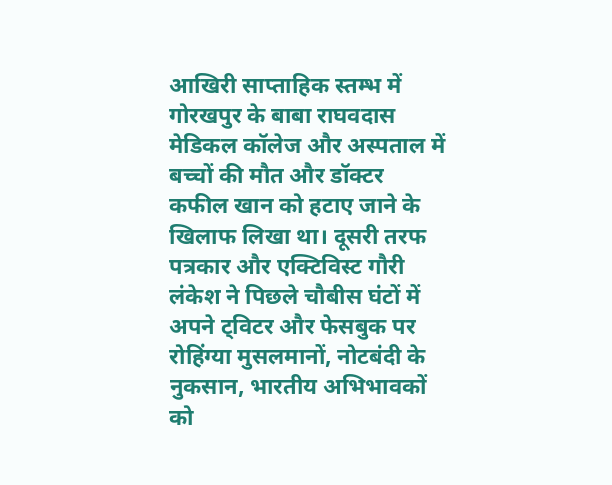आखिरी साप्ताहिक स्तम्भ में गोरखपुर के बाबा राघवदास मेडिकल कॉलेज और अस्पताल में बच्चों की मौत और डॉक्टर कफील खान को हटाए जाने के खिलाफ लिखा था। दूसरी तरफ पत्रकार और एक्टिविस्ट गौरी लंकेश ने पिछले चौबीस घंटों में अपने ट्विटर और फेसबुक पर रोहिंग्या मुसलमानों, नोटबंदी के नुकसान, भारतीय अभिभावकों को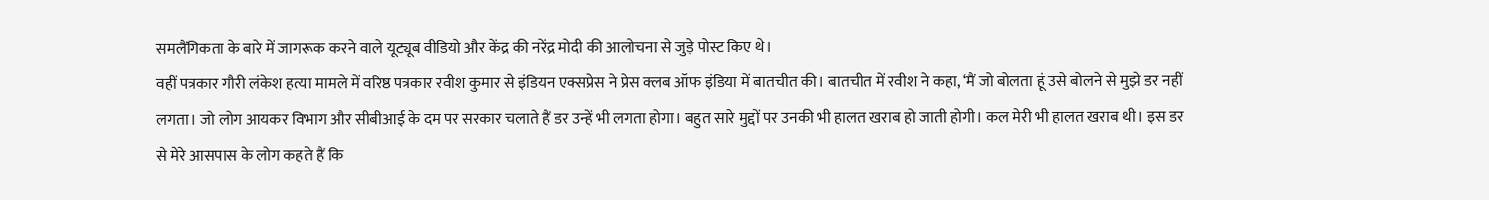समलैंगिकता के बारे में जागरूक करने वाले यूट्यूब वीडियो और केंद्र की नरेंद्र मोदी की आलोचना से जुड़े पोस्ट किए थे।
वहीं पत्रकार गौरी लंकेश हत्या मामले में वरिष्ठ पत्रकार रवीश कुमार से इंडियन एक्सप्रेस ने प्रेस क्लब ऑफ इंडिया में बातचीत की। बातचीत में रवीश ने कहा, ‘मैं जो बोलता हूं उसे बोलने से मुझे डर नहीं लगता। जो लोग आयकर विभाग और सीबीआई के दम पर सरकार चलाते हैं डर उन्हें भी लगता होगा। बहुत सारे मुद्दों पर उनकी भी हालत खराब हो जाती होगी। कल मेरी भी हालत खराब थी। इस डर से मेरे आसपास के लोग कहते हैं कि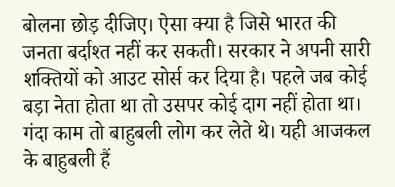बोलना छोड़ दीजिए। ऐसा क्या है जिसे भारत की जनता बर्दाश्त नहीं कर सकती। सरकार ने अपनी सारी शक्तियों को आउट सोर्स कर दिया है। पहले जब कोई बड़ा नेता होता था तो उसपर कोई दाग नहीं होता था। गंदा काम तो बाहुबली लोग कर लेते थे। यही आजकल के बाहुबली हैं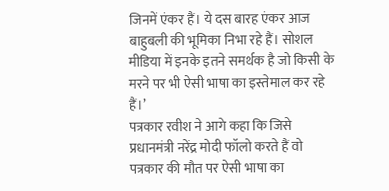जिनमें एंकर हैं। ये दस बारह एंकर आज बाहुबली की भूमिका निभा रहे हैं। सोशल मीडिया में इनके इतने समर्थक है जो किसी के मरने पर भी ऐसी भाषा का इस्तेमाल कर रहे हैं।’
पत्रकार रवीश ने आगे कहा कि जिसे प्रधानमंत्री नरेंद्र मोदी फॉलो करते हैं वो पत्रकार की मौत पर ऐसी भाषा का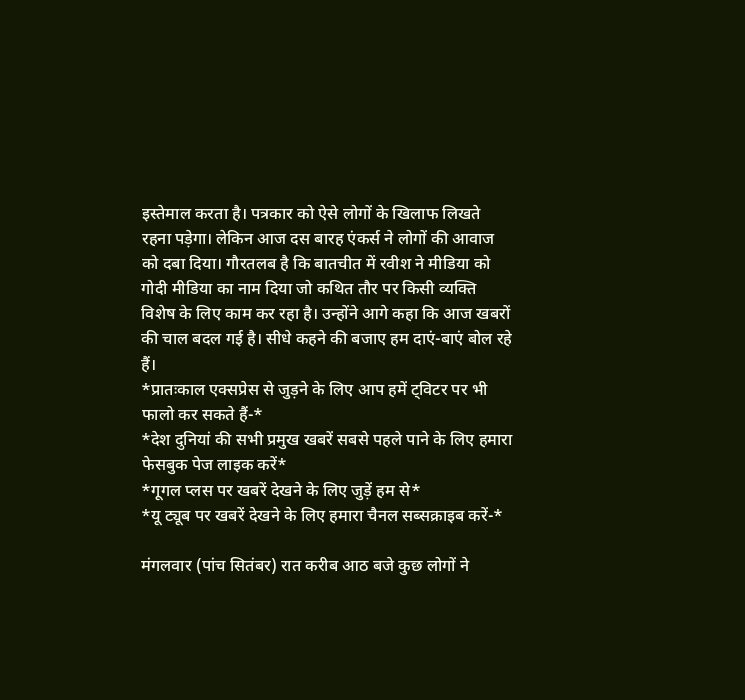इस्तेमाल करता है। पत्रकार को ऐसे लोगों के खिलाफ लिखते रहना पड़ेगा। लेकिन आज दस बारह एंकर्स ने लोगों की आवाज को दबा दिया। गौरतलब है कि बातचीत में रवीश ने मीडिया को गोदी मीडिया का नाम दिया जो कथित तौर पर किसी व्यक्ति विशेष के लिए काम कर रहा है। उन्होंने आगे कहा कि आज खबरों की चाल बदल गई है। सीधे कहने की बजाए हम दाएं-बाएं बोल रहे हैं।
*प्रातःकाल एक्सप्रेस से जुड़ने के लिए आप हमें ट्विटर पर भी फालो कर सकते हैं-*
*देश दुनियां की सभी प्रमुख खबरें सबसे पहले पाने के लिए हमारा फेसबुक पेज लाइक करें*
*गूगल प्लस पर खबरें देखने के लिए जुड़ें हम से*
*यू ट्यूब पर खबरें देखने के लिए हमारा चैनल सब्सक्राइब करें-*

मंगलवार (पांच सितंबर) रात करीब आठ बजे कुछ लोगों ने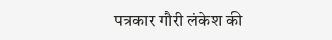पत्रकार गौरी लंकेश की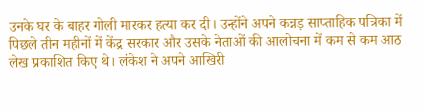उनके घर के बाहर गोली मारकर हत्या कर दी। उन्होंने अपने कन्नड़ साप्ताहिक पत्रिका में पिछले तीन महीनों में केंद्र सरकार और उसके नेताओं की आलोचना में कम से कम आठ लेख प्रकाशित किए थे। लंकेश ने अपने आखिरी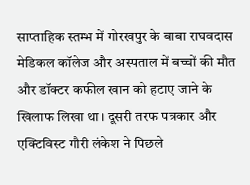साप्ताहिक स्तम्भ में गोरखपुर के बाबा राघवदास मेडिकल कॉलेज और अस्पताल में बच्चों की मौत और डॉक्टर कफील खान को हटाए जाने के खिलाफ लिखा था। दूसरी तरफ पत्रकार और एक्टिविस्ट गौरी लंकेश ने पिछले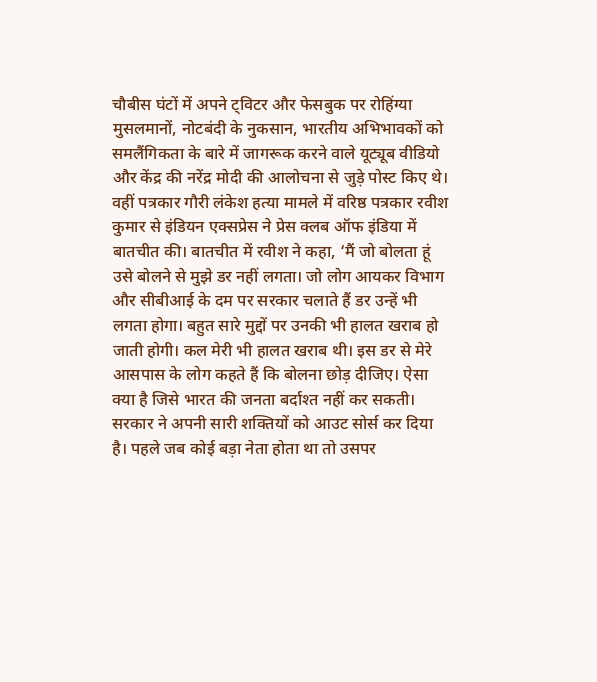चौबीस घंटों में अपने ट्विटर और फेसबुक पर रोहिंग्या मुसलमानों, नोटबंदी के नुकसान, भारतीय अभिभावकों को समलैंगिकता के बारे में जागरूक करने वाले यूट्यूब वीडियो और केंद्र की नरेंद्र मोदी की आलोचना से जुड़े पोस्ट किए थे।
वहीं पत्रकार गौरी लंकेश हत्या मामले में वरिष्ठ पत्रकार रवीश कुमार से इंडियन एक्सप्रेस ने प्रेस क्लब ऑफ इंडिया में बातचीत की। बातचीत में रवीश ने कहा, ‘मैं जो बोलता हूं उसे बोलने से मुझे डर नहीं लगता। जो लोग आयकर विभाग और सीबीआई के दम पर सरकार चलाते हैं डर उन्हें भी लगता होगा। बहुत सारे मुद्दों पर उनकी भी हालत खराब हो जाती होगी। कल मेरी भी हालत खराब थी। इस डर से मेरे आसपास के लोग कहते हैं कि बोलना छोड़ दीजिए। ऐसा क्या है जिसे भारत की जनता बर्दाश्त नहीं कर सकती। सरकार ने अपनी सारी शक्तियों को आउट सोर्स कर दिया है। पहले जब कोई बड़ा नेता होता था तो उसपर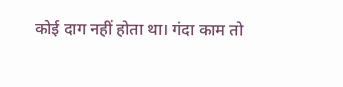कोई दाग नहीं होता था। गंदा काम तो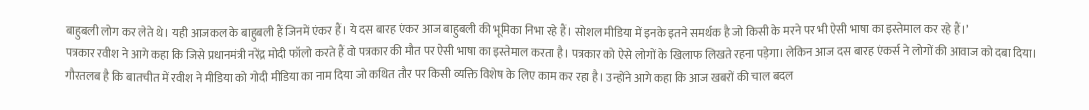बाहुबली लोग कर लेते थे। यही आजकल के बाहुबली हैं जिनमें एंकर हैं। ये दस बारह एंकर आज बाहुबली की भूमिका निभा रहे हैं। सोशल मीडिया में इनके इतने समर्थक है जो किसी के मरने पर भी ऐसी भाषा का इस्तेमाल कर रहे हैं।’
पत्रकार रवीश ने आगे कहा कि जिसे प्रधानमंत्री नरेंद्र मोदी फॉलो करते हैं वो पत्रकार की मौत पर ऐसी भाषा का इस्तेमाल करता है। पत्रकार को ऐसे लोगों के खिलाफ लिखते रहना पड़ेगा। लेकिन आज दस बारह एंकर्स ने लोगों की आवाज को दबा दिया। गौरतलब है कि बातचीत में रवीश ने मीडिया को गोदी मीडिया का नाम दिया जो कथित तौर पर किसी व्यक्ति विशेष के लिए काम कर रहा है। उन्होंने आगे कहा कि आज खबरों की चाल बदल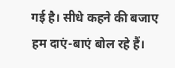गई है। सीधे कहने की बजाए हम दाएं-बाएं बोल रहे हैं।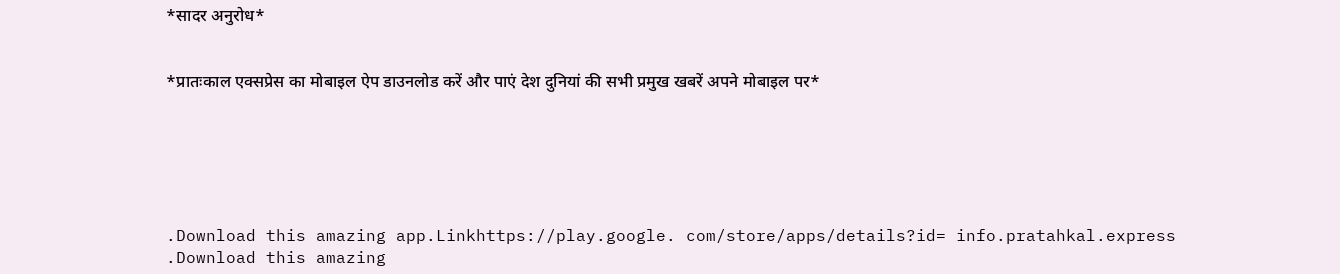*सादर अनुरोध*


*प्रातःकाल एक्सप्रेस का मोबाइल ऐप डाउनलोड करें और पाएं देश दुनियां की सभी प्रमुख खबरें अपने मोबाइल पर*






.Download this amazing app.Linkhttps://play.google. com/store/apps/details?id= info.pratahkal.express
.Download this amazing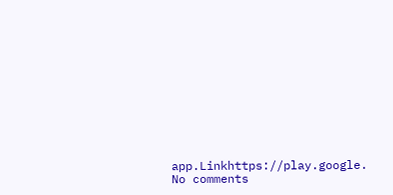app.Linkhttps://play.google.
No comments